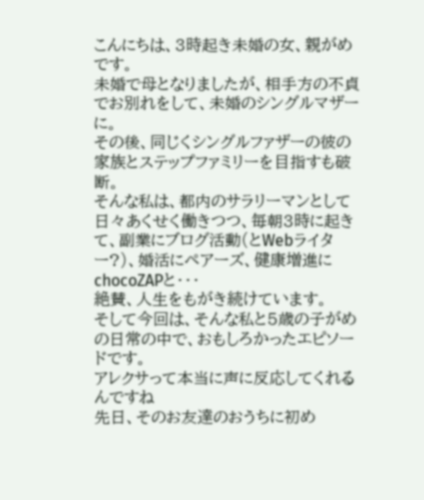こんにちは、3時起き未婚の女、親がめです。
未婚で母となりましたが、相手方の不貞でお別れをして、未婚のシングルマザーに。
その後、同じくシングルファザーの彼の家族とステップファミリーを目指すも破断。
そんな私は、都内のサラリーマンとして日々あくせく働きつつ、毎朝3時に起きて、副業にブログ活動(とWebライター?)、婚活にペアーズ、健康増進にchocoZAPと・・・
絶賛、人生をもがき続けています。
そして今回は、そんな私と5歳の子がめの日常の中で、おもしろかったエピソードです。
アレクサって本当に声に反応してくれるんですね
先日、そのお友達のおうちに初め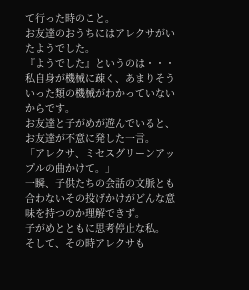て行った時のこと。
お友達のおうちにはアレクサがいたようでした。
『ようでした』というのは・・・
私自身が機械に疎く、あまりそういった類の機械がわかっていないからです。
お友達と子がめが遊んでいると、お友達が不意に発した一言。
「アレクサ、ミセスグリーンアップルの曲かけて。」
一瞬、子供たちの会話の文脈とも合わないその投げかけがどんな意味を持つのか理解できず。
子がめとともに思考停止な私。
そして、その時アレクサも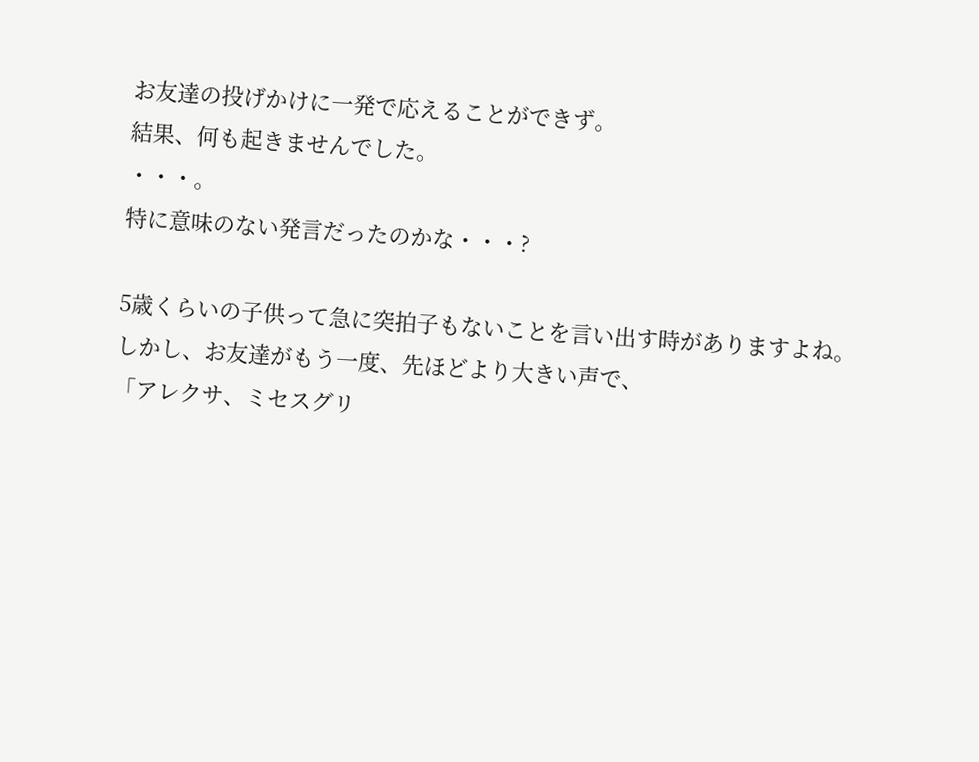お友達の投げかけに一発で応えることができず。
結果、何も起きませんでした。
・・・。
特に意味のない発言だったのかな・・・?

5歳くらいの子供って急に突拍子もないことを言い出す時がありますよね。
しかし、お友達がもう一度、先ほどより大きい声で、
「アレクサ、ミセスグリ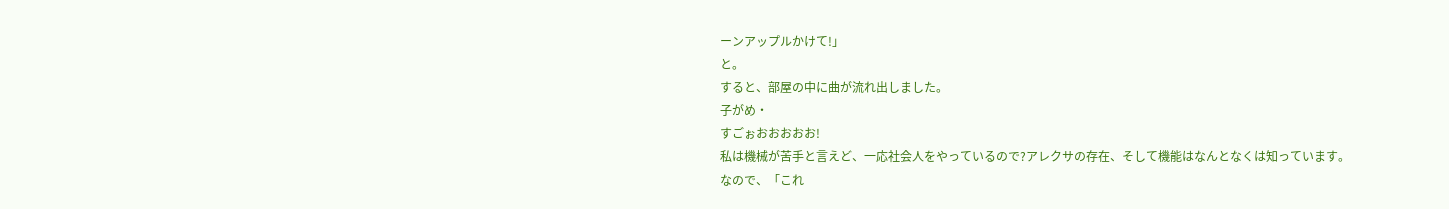ーンアップルかけて!」
と。
すると、部屋の中に曲が流れ出しました。
子がめ・
すごぉおおおおお!
私は機械が苦手と言えど、一応社会人をやっているので?アレクサの存在、そして機能はなんとなくは知っています。
なので、「これ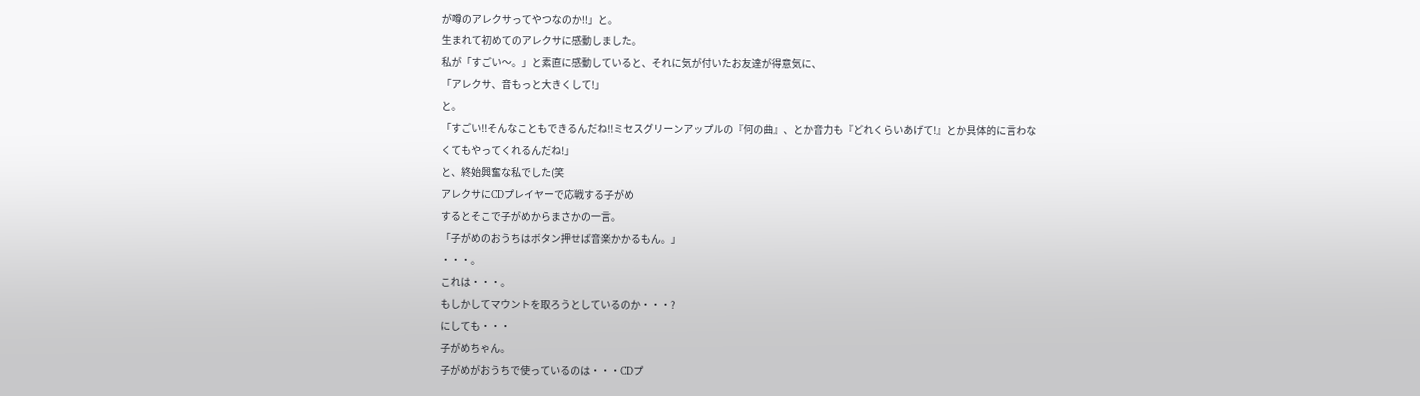が噂のアレクサってやつなのか!!」と。
生まれて初めてのアレクサに感動しました。
私が「すごい〜。」と素直に感動していると、それに気が付いたお友達が得意気に、
「アレクサ、音もっと大きくして!」
と。
「すごい!!そんなこともできるんだね!!ミセスグリーンアップルの『何の曲』、とか音力も『どれくらいあげて!』とか具体的に言わなくてもやってくれるんだね!」
と、終始興奮な私でした(笑
アレクサにCDプレイヤーで応戦する子がめ
するとそこで子がめからまさかの一言。
「子がめのおうちはボタン押せば音楽かかるもん。」
・・・。
これは・・・。
もしかしてマウントを取ろうとしているのか・・・?
にしても・・・
子がめちゃん。
子がめがおうちで使っているのは・・・CDプ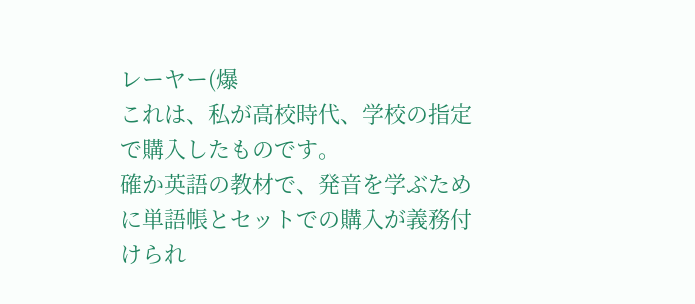レーヤー(爆
これは、私が高校時代、学校の指定で購入したものです。
確か英語の教材で、発音を学ぶために単語帳とセットでの購入が義務付けられ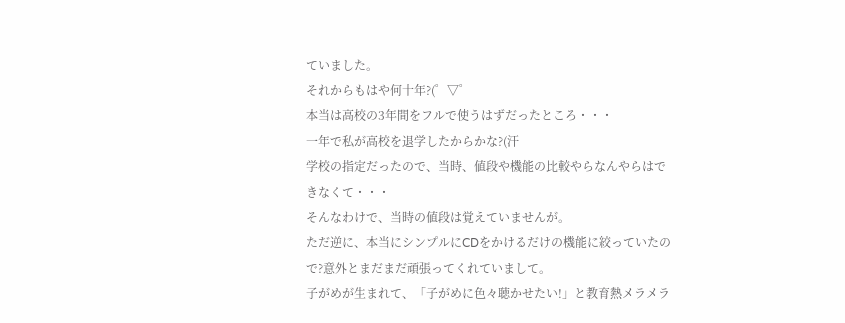ていました。
それからもはや何十年?(゜▽゜
本当は高校の3年間をフルで使うはずだったところ・・・
一年で私が高校を退学したからかな?(汗
学校の指定だったので、当時、値段や機能の比較やらなんやらはできなくて・・・
そんなわけで、当時の値段は覚えていませんが。
ただ逆に、本当にシンプルにCDをかけるだけの機能に絞っていたので?意外とまだまだ頑張ってくれていまして。
子がめが生まれて、「子がめに色々聴かせたい!」と教育熱メラメラ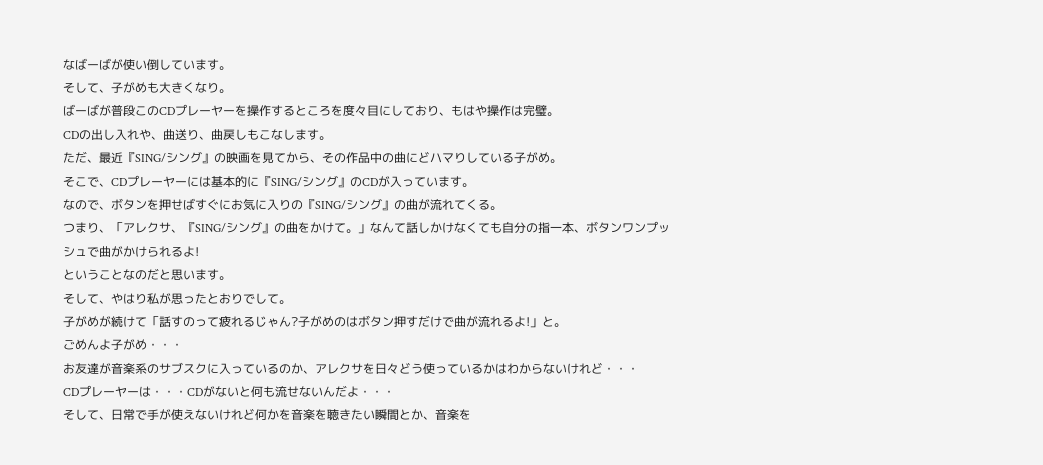なばーばが使い倒しています。
そして、子がめも大きくなり。
ばーばが普段このCDプレーヤーを操作するところを度々目にしており、もはや操作は完璧。
CDの出し入れや、曲送り、曲戻しもこなします。
ただ、最近『SING/シング』の映画を見てから、その作品中の曲にどハマりしている子がめ。
そこで、CDプレーヤーには基本的に『SING/シング』のCDが入っています。
なので、ボタンを押せばすぐにお気に入りの『SING/シング』の曲が流れてくる。
つまり、「アレクサ、『SING/シング』の曲をかけて。」なんて話しかけなくても自分の指一本、ボタンワンプッシュで曲がかけられるよ!
ということなのだと思います。
そして、やはり私が思ったとおりでして。
子がめが続けて「話すのって疲れるじゃん?子がめのはボタン押すだけで曲が流れるよ!」と。
ごめんよ子がめ・・・
お友達が音楽系のサブスクに入っているのか、アレクサを日々どう使っているかはわからないけれど・・・
CDプレーヤーは・・・CDがないと何も流せないんだよ・・・
そして、日常で手が使えないけれど何かを音楽を聴きたい瞬間とか、音楽を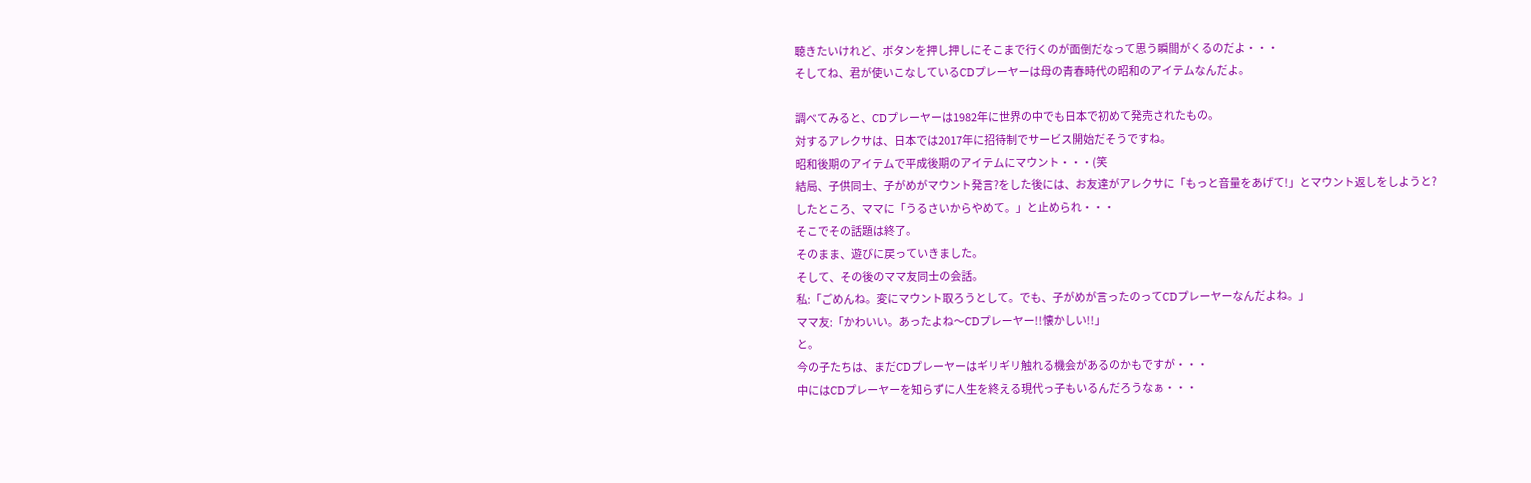聴きたいけれど、ボタンを押し押しにそこまで行くのが面倒だなって思う瞬間がくるのだよ・・・
そしてね、君が使いこなしているCDプレーヤーは母の青春時代の昭和のアイテムなんだよ。

調べてみると、CDプレーヤーは1982年に世界の中でも日本で初めて発売されたもの。
対するアレクサは、日本では2017年に招待制でサービス開始だそうですね。
昭和後期のアイテムで平成後期のアイテムにマウント・・・(笑
結局、子供同士、子がめがマウント発言?をした後には、お友達がアレクサに「もっと音量をあげて!」とマウント返しをしようと?したところ、ママに「うるさいからやめて。」と止められ・・・
そこでその話題は終了。
そのまま、遊びに戻っていきました。
そして、その後のママ友同士の会話。
私:「ごめんね。変にマウント取ろうとして。でも、子がめが言ったのってCDプレーヤーなんだよね。」
ママ友:「かわいい。あったよね〜CDプレーヤー!!懐かしい!!」
と。
今の子たちは、まだCDプレーヤーはギリギリ触れる機会があるのかもですが・・・
中にはCDプレーヤーを知らずに人生を終える現代っ子もいるんだろうなぁ・・・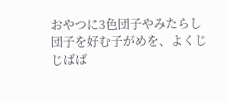おやつに3色団子やみたらし団子を好む子がめを、よくじじばば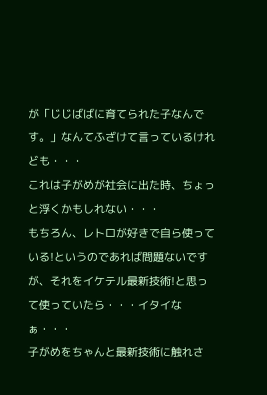が「じじばばに育てられた子なんです。」なんてふざけて言っているけれども・・・
これは子がめが社会に出た時、ちょっと浮くかもしれない・・・
もちろん、レトロが好きで自ら使っている!というのであれば問題ないですが、それをイケテル最新技術!と思って使っていたら・・・イタイなぁ・・・
子がめをちゃんと最新技術に触れさ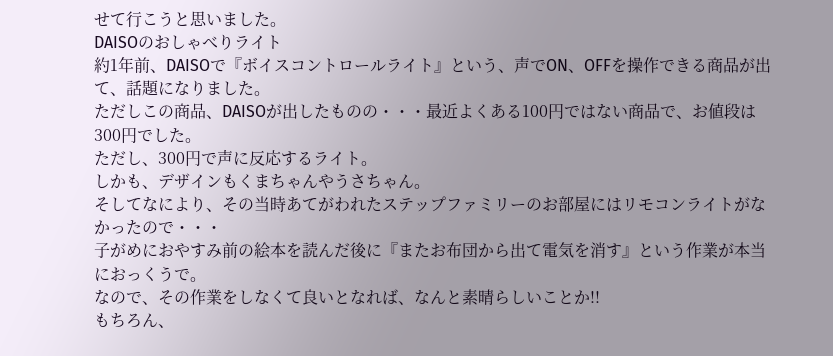せて行こうと思いました。
DAISOのおしゃべりライト
約1年前、DAISOで『ボイスコントロールライト』という、声でON、OFFを操作できる商品が出て、話題になりました。
ただしこの商品、DAISOが出したものの・・・最近よくある100円ではない商品で、お値段は300円でした。
ただし、300円で声に反応するライト。
しかも、デザインもくまちゃんやうさちゃん。
そしてなにより、その当時あてがわれたステップファミリーのお部屋にはリモコンライトがなかったので・・・
子がめにおやすみ前の絵本を読んだ後に『またお布団から出て電気を消す』という作業が本当におっくうで。
なので、その作業をしなくて良いとなれば、なんと素晴らしいことか!!
もちろん、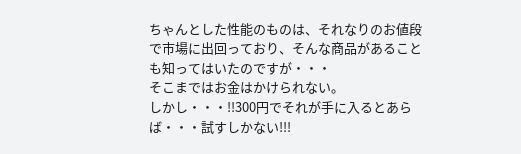ちゃんとした性能のものは、それなりのお値段で市場に出回っており、そんな商品があることも知ってはいたのですが・・・
そこまではお金はかけられない。
しかし・・・!!300円でそれが手に入るとあらば・・・試すしかない!!!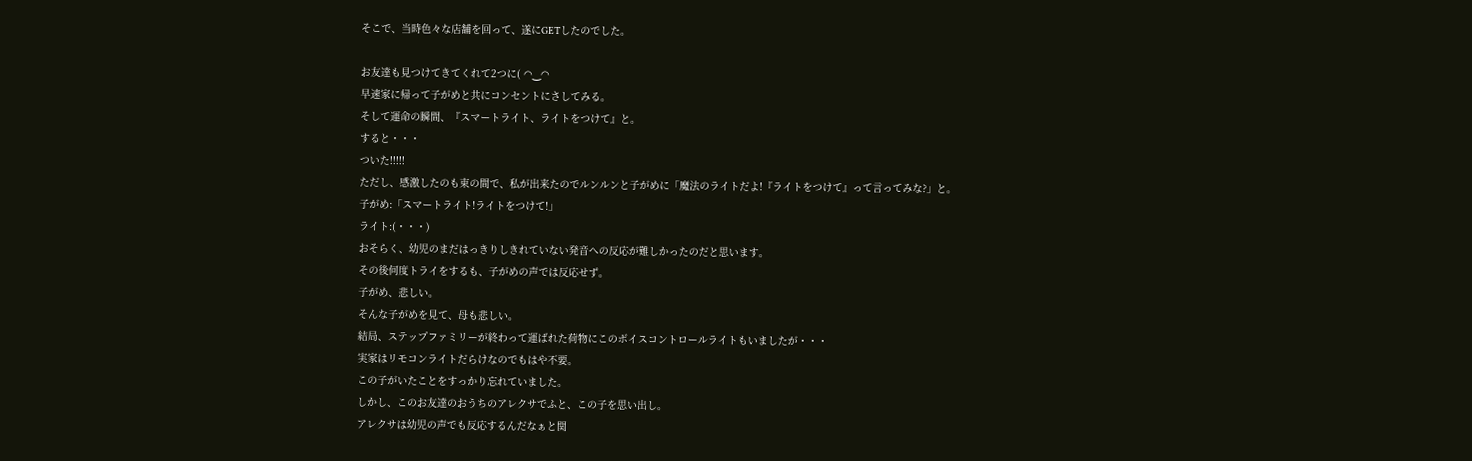そこで、当時色々な店舗を回って、遂にGETしたのでした。

お友達も見つけてきてくれて2つに( ◠‿◠
早速家に帰って子がめと共にコンセントにさしてみる。
そして運命の瞬間、『スマートライト、ライトをつけて』と。
すると・・・
ついた!!!!!
ただし、感激したのも束の間で、私が出来たのでルンルンと子がめに「魔法のライトだよ!『ライトをつけて』って言ってみな?」と。
子がめ:「スマートライト!ライトをつけて!」
ライト:(・・・)
おそらく、幼児のまだはっきりしきれていない発音への反応が難しかったのだと思います。
その後何度トライをするも、子がめの声では反応せず。
子がめ、悲しい。
そんな子がめを見て、母も悲しい。
結局、ステップファミリーが終わって運ばれた荷物にこのボイスコントロールライトもいましたが・・・
実家はリモコンライトだらけなのでもはや不要。
この子がいたことをすっかり忘れていました。
しかし、このお友達のおうちのアレクサでふと、この子を思い出し。
アレクサは幼児の声でも反応するんだなぁと関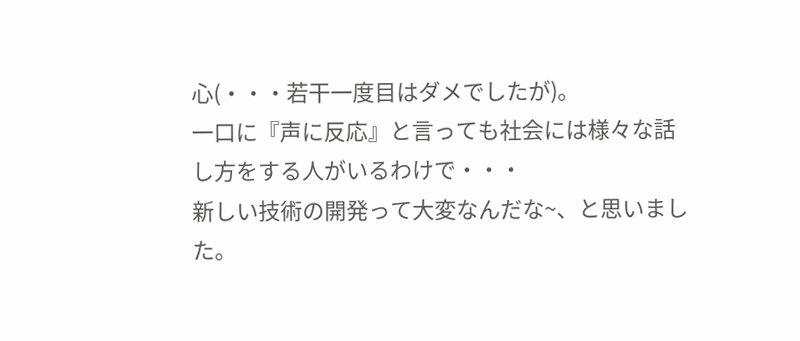心(・・・若干一度目はダメでしたが)。
一口に『声に反応』と言っても社会には様々な話し方をする人がいるわけで・・・
新しい技術の開発って大変なんだな~、と思いました。